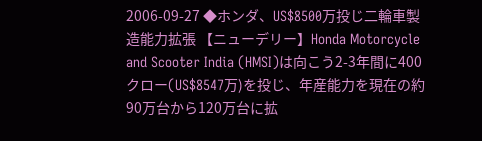2006-09-27 ◆ホンダ、US$8500万投じ二輪車製造能力拡張 【ニューデリー】Honda Motorcycle and Scooter India (HMSI)は向こう2-3年間に400クロー(US$8547万)を投じ、年産能力を現在の約90万台から120万台に拡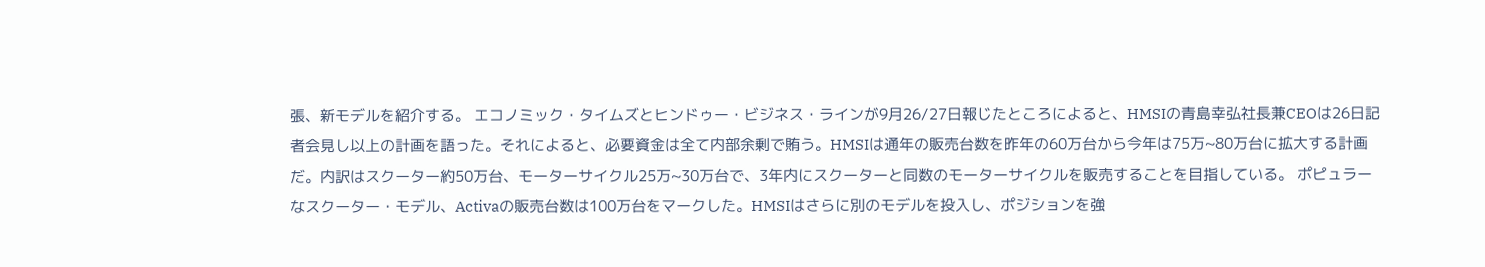張、新モデルを紹介する。 エコノミック・タイムズとヒンドゥー・ビジネス・ラインが9月26/27日報じたところによると、HMSIの青島幸弘社長兼CEOは26日記者会見し以上の計画を語った。それによると、必要資金は全て内部余剰で賄う。HMSIは通年の販売台数を昨年の60万台から今年は75万~80万台に拡大する計画だ。内訳はスクーター約50万台、モーターサイクル25万~30万台で、3年内にスクーターと同数のモーターサイクルを販売することを目指している。 ポピュラーなスクーター・モデル、Activaの販売台数は100万台をマークした。HMSIはさらに別のモデルを投入し、ポジションを強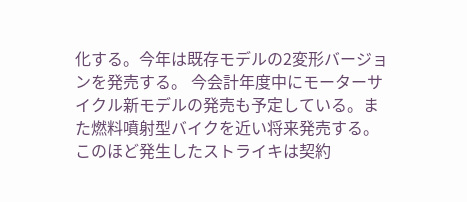化する。今年は既存モデルの2変形バージョンを発売する。 今会計年度中にモーターサイクル新モデルの発売も予定している。また燃料噴射型バイクを近い将来発売する。 このほど発生したストライキは契約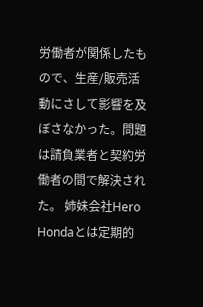労働者が関係したもので、生産/販売活動にさして影響を及ぼさなかった。問題は請負業者と契約労働者の間で解決された。 姉妹会社Hero Hondaとは定期的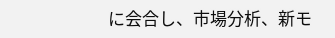に会合し、市場分析、新モ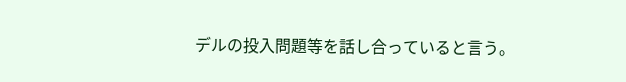デルの投入問題等を話し合っていると言う。